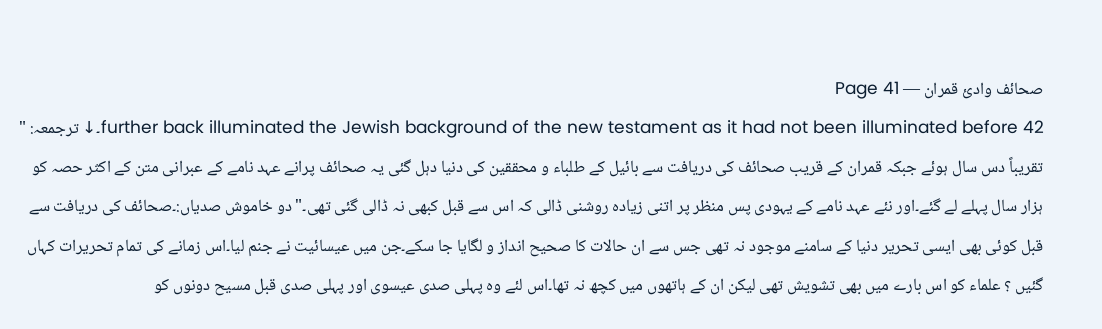صحائف وادئ قمران — Page 41
42 further back illuminated the Jewish background of the new testament as it had not been illuminated before۔↓ ترجمعہ: " تقریباً دس سال ہوئے جبکہ قمران کے قریب صحائف کی دریافت سے بائیل کے طلباء و محققین کی دنیا دہل گئی یہ صحائف پرانے عہد نامے کے عبرانی متن کے اکثر حصہ کو ہزار سال پہلے لے گئے۔اور نئے عہد نامے کے یہودی پس منظر پر اتنی زیادہ روشنی ڈالی کہ اس سے قبل کبھی نہ ڈالی گئی تھی۔" دو خاموش صدیاں:۔صحائف کی دریافت سے قبل کوئی بھی ایسی تحریر دنیا کے سامنے موجود نہ تھی جس سے ان حالات کا صحیح انداز و لگایا جا سکے۔جن میں عیسائیت نے جنم لیا۔اس زمانے کی تمام تحریرات کہاں گئیں ؟ علماء کو اس بارے میں بھی تشویش تھی لیکن ان کے ہاتھوں میں کچھ نہ تھا۔اس لئے وہ پہلی صدی عیسوی اور پہلی صدی قبل مسیح دونوں کو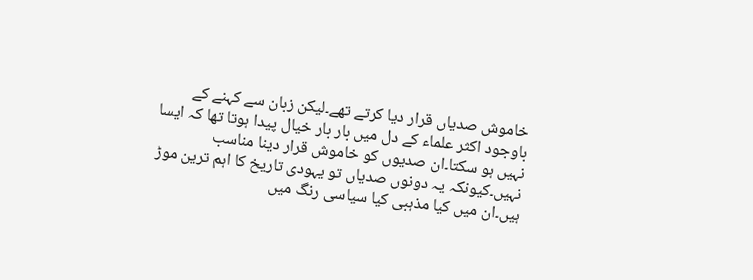خاموش صدیاں قرار دیا کرتے تھے۔لیکن زبان سے کہنے کے باوجود اکثر علماء کے دل میں بار بار خیال پیدا ہوتا تھا کہ ایسا نہیں ہو سکتا۔ان صدیوں کو خاموش قرار دینا مناسب نہیں۔کیونکہ یہ دونوں صدیاں تو یہودی تاریخ کا اہم ترین موڑ ہیں۔ان میں کیا مذہبی کیا سیاسی رنگ میں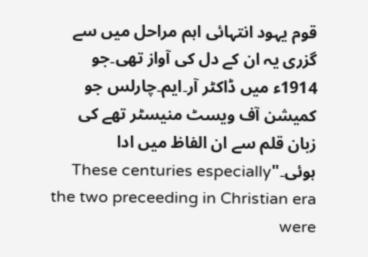قوم یہود انتہائی اہم مراحل میں سے گزری یہ ان کے دل کی آواز تھی۔جو 1914ء میں ڈاکٹر آر۔ایم۔چارلس جو کمیشن آف ویسٹ منیسٹر تھے کی زبان قلم سے ان الفاظ میں ادا ہوئی۔"These centuries especially the two preceeding in Christian era were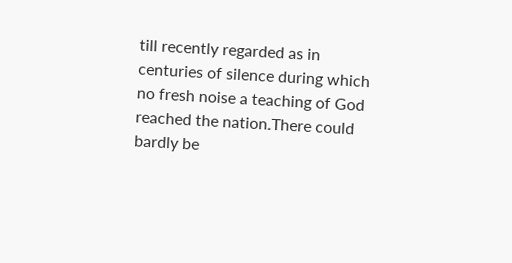till recently regarded as in centuries of silence during which no fresh noise a teaching of God reached the nation۔There could bardly be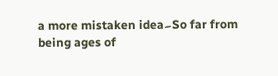a more mistaken idea۔So far from being ages of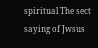spiritual The sect saying of Jwsus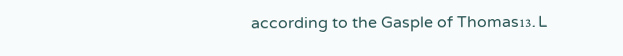according to the Gasple of Thomas۔13 L